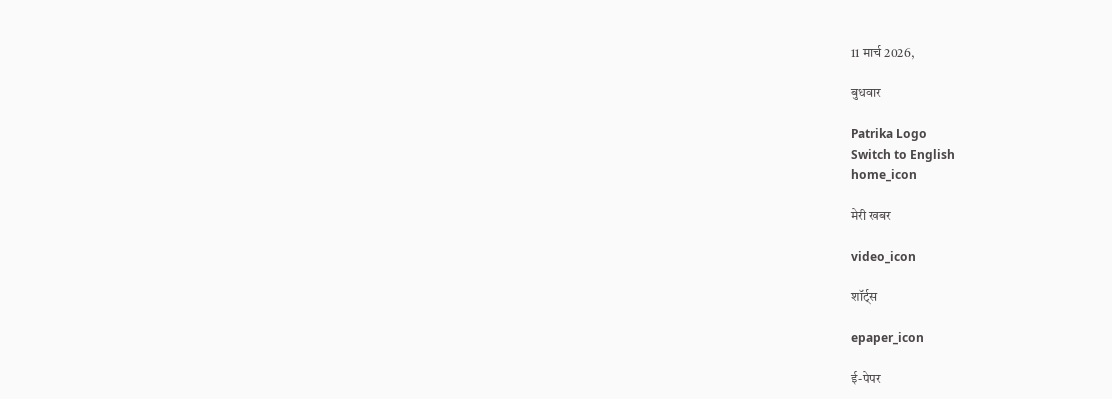11 मार्च 2026,

बुधवार

Patrika Logo
Switch to English
home_icon

मेरी खबर

video_icon

शॉर्ट्स

epaper_icon

ई-पेपर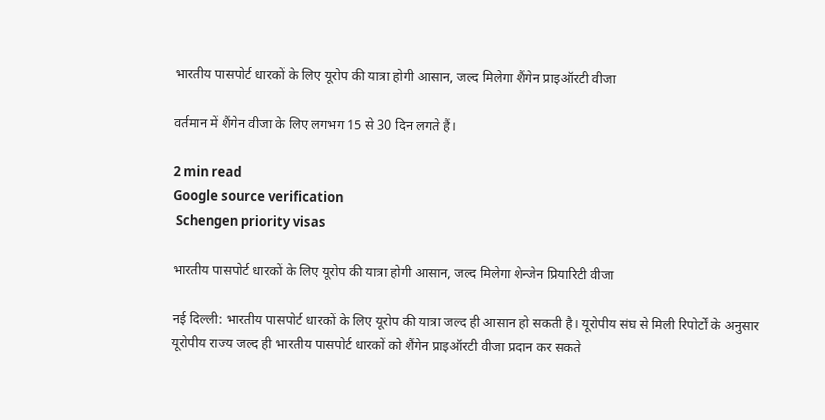भारतीय पासपोर्ट धारकों के लिए यूरोप की यात्रा होगी आसान, जल्द मिलेगा शैंगेन प्राइऑरटी वीजा

वर्तमान में शैंगेन वीजा के लिए लगभग 15 से 30 दिन लगते हैं।

2 min read
Google source verification
 Schengen priority visas

भारतीय पासपोर्ट धारकों के लिए यूरोप की यात्रा होगी आसान, जल्द मिलेगा शेन्जेन प्रियारिटी वीजा

नई दिल्ली: भारतीय पासपोर्ट धारकों के लिए यूरोप की यात्रा जल्द ही आसान हो सकती है। यूरोपीय संघ से मिली रिपोर्टों के अनुसार यूरोपीय राज्य जल्द ही भारतीय पासपोर्ट धारकों को शैंगेन प्राइऑरटी वीजा प्रदान कर सकते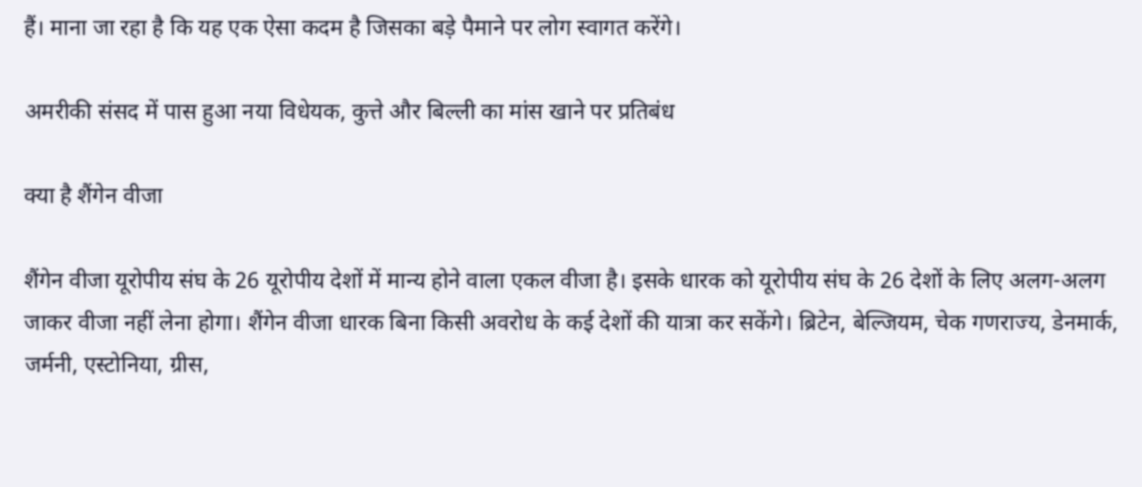हैं। माना जा रहा है कि यह एक ऐसा कदम है जिसका बड़े पैमाने पर लोग स्वागत करेंगे।

अमरीकी संसद में पास हुआ नया विधेयक, कुत्ते और बिल्ली का मांस खाने पर प्रतिबंध

क्या है शैंगेन वीजा

शैंगेन वीजा यूरोपीय संघ के 26 यूरोपीय देशों में मान्य होने वाला एकल वीजा है। इसके धारक को यूरोपीय संघ के 26 देशों के लिए अलग-अलग जाकर वीजा नहीं लेना होगा। शैंगेन वीजा धारक बिना किसी अवरोध के कई देशों की यात्रा कर सकेंगे। ब्रिटेन, बेल्जियम, चेक गणराज्य, डेनमार्क, जर्मनी, एस्टोनिया, ग्रीस,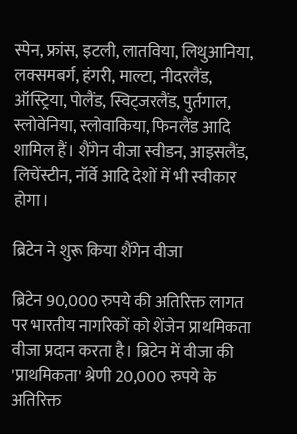स्पेन, फ्रांस, इटली, लातविया, लिथुआनिया, लक्समबर्ग, हंगरी, माल्टा, नीदरलैंड, ऑस्ट्रिया, पोलैंड, स्विट्जरलैंड, पुर्तगाल, स्लोवेनिया, स्लोवाकिया, फिनलैंड आदि शामिल हैं। शैंगेन वीजा स्वीडन, आइसलैंड, लिचेंस्टीन, नॉर्वे आदि देशों में भी स्वीकार होगा।

ब्रिटेन ने शुरू किया शैंगेन वीजा

ब्रिटेन 90,000 रुपये की अतिरिक्त लागत पर भारतीय नागरिकों को शेंजेन प्राथमिकता वीजा प्रदान करता है। ब्रिटेन में वीजा की 'प्राथमिकता' श्रेणी 20,000 रुपये के अतिरिक्त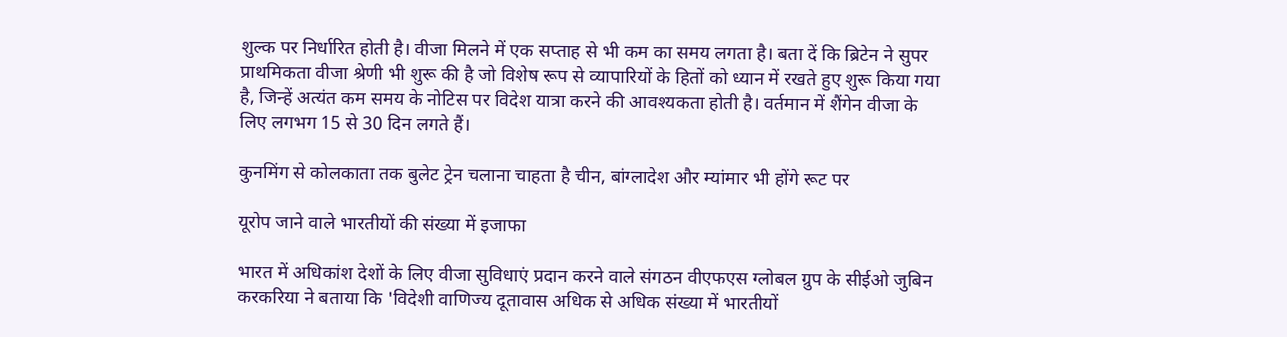शुल्क पर निर्धारित होती है। वीजा मिलने में एक सप्ताह से भी कम का समय लगता है। बता दें कि ब्रिटेन ने सुपर प्राथमिकता वीजा श्रेणी भी शुरू की है जो विशेष रूप से व्यापारियों के हितों को ध्यान में रखते हुए शुरू किया गया है, जिन्हें अत्यंत कम समय के नोटिस पर विदेश यात्रा करने की आवश्यकता होती है। वर्तमान में शैंगेन वीजा के लिए लगभग 15 से 30 दिन लगते हैं।

कुनमिंग से कोलकाता तक बुलेट ट्रेन चलाना चाहता है चीन, बांग्लादेश और म्यांमार भी होंगे रूट पर

यूरोप जाने वाले भारतीयों की संख्या में इजाफा

भारत में अधिकांश देशों के लिए वीजा सुविधाएं प्रदान करने वाले संगठन वीएफएस ग्लोबल ग्रुप के सीईओ जुबिन करकरिया ने बताया कि 'विदेशी वाणिज्य दूतावास अधिक से अधिक संख्या में भारतीयों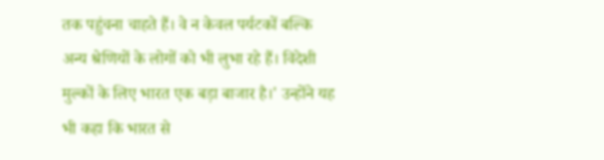तक पहुंचना चाहते हैं। वे न केवल पर्यटकों बल्कि अन्य श्रेणियों के लोगों को भी लुभा रहे हैं। विदेशी मुल्कों के लिए भारत एक बड़ा बाजार है।' उन्होंने यह भी कहा कि भारत से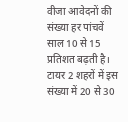वीजा आवेदनों की संख्या हर पांचवें साल 10 से 15 प्रतिशत बढ़ती है। टायर 2 शहरों में इस संख्या में 20 से 30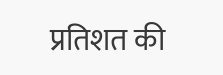प्रतिशत की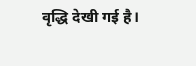वृद्धि देखी गई है।